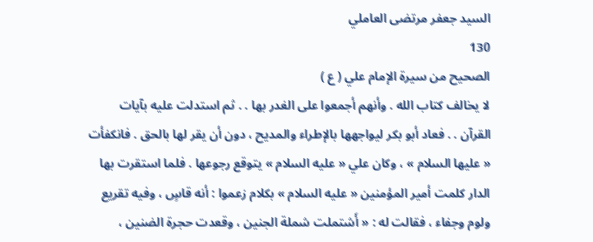السيد جعفر مرتضى العاملي
130
الصحيح من سيرة الإمام علي ( ع )
لا يخالف كتاب الله . وأنهم أجمعوا على الغدر بها . . ثم استدلت عليه بآيات القرآن . . فعاد أبو بكر ليواجهها بالإطراء والمديح ، دون أن يقر لها بالحق . فانكفأت « عليها السلام » ، وكان علي « عليه السلام » يتوقع رجوعها . فلما استقرت بها الدار كلمت أمير المؤمنين « عليه السلام » بكلام زعموا : أنه قاسٍ ، وفيه تقريع ولوم وجفاء ، فقالت له : « أَشتملت شملة الجنين ، وقعدت حجرة الضنين ،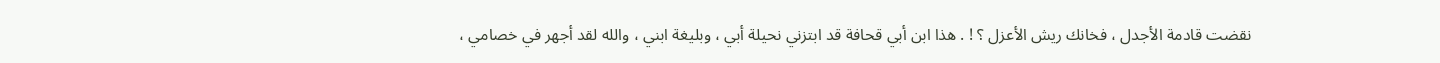نقضت قادمة الأجدل ، فخانك ريش الأعزل ؟ ! . هذا ابن أبي قحافة قد ابتزني نحيلة أبي ، وبليغة ابني ، والله لقد أجهر في خصامي ،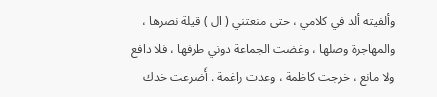وألفيته ألد في كلامي ، حتى منعتني ( ال ) قيلة نصرها ، والمهاجرة وصلها ، وغضت الجماعة دوني طرفها ، فلا دافع ولا مانع ، خرجت كاظمة ، وعدت راغمة . أَضرعت خدك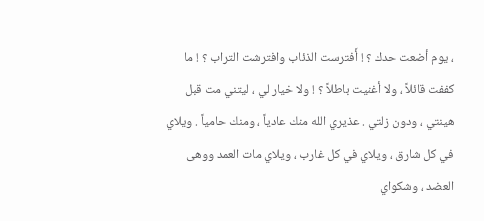، يوم أضعت حدك ؟ ! أَفترست الذئاب وافترشت التراب ؟ ! ما كففت قائلاً ، ولا أغنيت باطلاً ؟ ! ولا خيار لي ، ليتني مت قبل هينتي ، ودون زلتي . عذيري الله منك عادياً ، ومنك حامياً . ويلاي في كل شارق ، ويلاي في كل غارب ، ويلاي مات العمد ووهى العضد ، وشكواي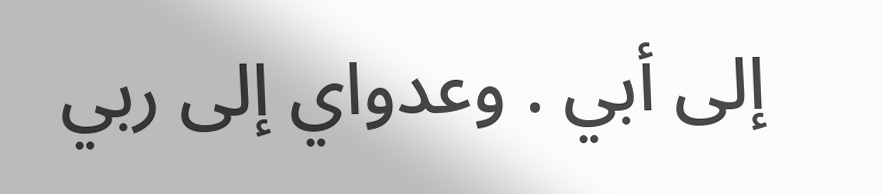إلى أبي . وعدواي إلى ربي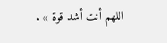اللهم أنت أشد قوة » .